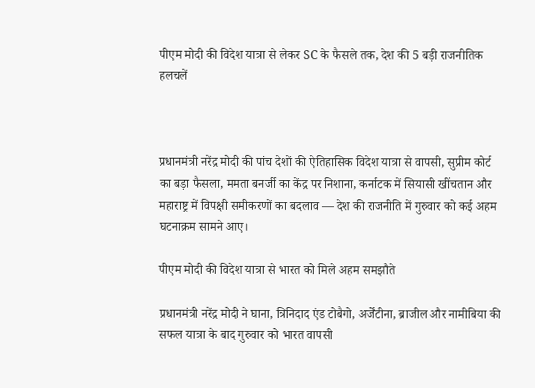पीएम मोदी की विदेश यात्रा से लेकर SC के फैसले तक, देश की 5 बड़ी राजनीतिक हलचलें



प्रधानमंत्री नरेंद्र मोदी की पांच देशों की ऐतिहासिक विदेश यात्रा से वापसी, सुप्रीम कोर्ट का बड़ा फैसला, ममता बनर्जी का केंद्र पर निशाना, कर्नाटक में सियासी खींचतान और महाराष्ट्र में विपक्षी समीकरणों का बदलाव — देश की राजनीति में गुरुवार को कई अहम घटनाक्रम सामने आए।

पीएम मोदी की विदेश यात्रा से भारत को मिले अहम समझौते

प्रधानमंत्री नरेंद्र मोदी ने घाना, त्रिनिदाद एंड टोबैगो, अर्जेंटीना, ब्राजील और नामीबिया की सफल यात्रा के बाद गुरुवार को भारत वापसी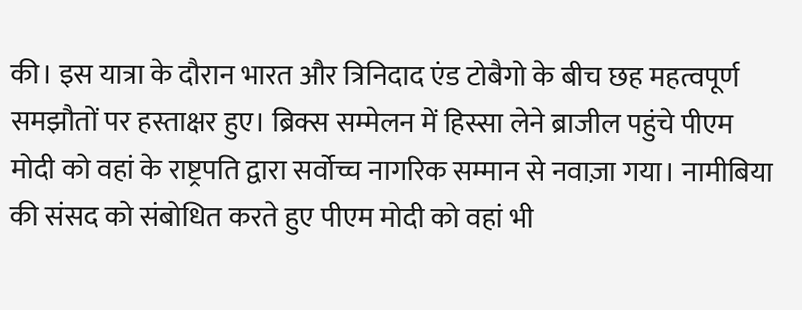की। इस यात्रा के दौरान भारत और त्रिनिदाद एंड टोबैगो के बीच छह महत्वपूर्ण समझौतों पर हस्ताक्षर हुए। ब्रिक्स सम्मेलन में हिस्सा लेने ब्राजील पहुंचे पीएम मोदी को वहां के राष्ट्रपति द्वारा सर्वोच्च नागरिक सम्मान से नवाज़ा गया। नामीबिया की संसद को संबोधित करते हुए पीएम मोदी को वहां भी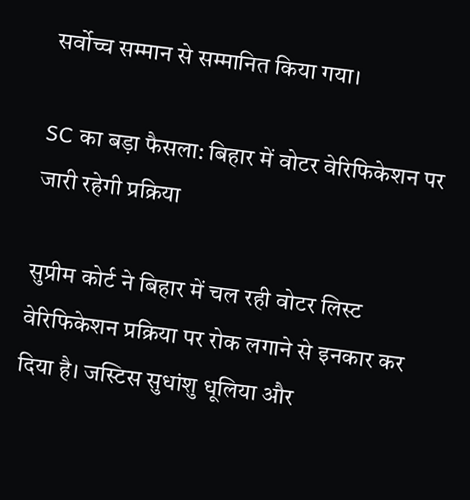सर्वोच्च सम्मान से सम्मानित किया गया।

SC का बड़ा फैसला: बिहार में वोटर वेरिफिकेशन पर जारी रहेगी प्रक्रिया

सुप्रीम कोर्ट ने बिहार में चल रही वोटर लिस्ट वेरिफिकेशन प्रक्रिया पर रोक लगाने से इनकार कर दिया है। जस्टिस सुधांशु धूलिया और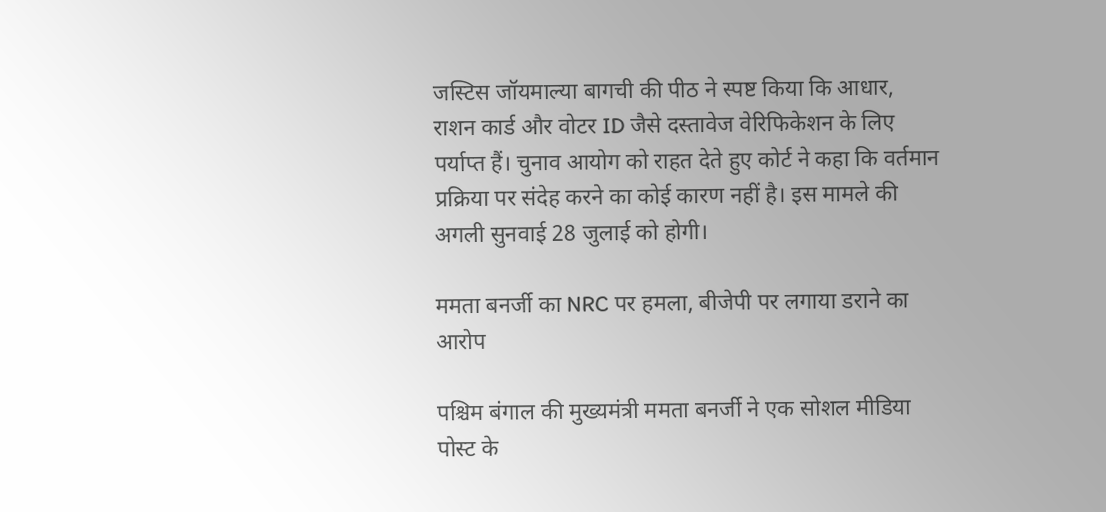जस्टिस जॉयमाल्या बागची की पीठ ने स्पष्ट किया कि आधार, राशन कार्ड और वोटर ID जैसे दस्तावेज वेरिफिकेशन के लिए पर्याप्त हैं। चुनाव आयोग को राहत देते हुए कोर्ट ने कहा कि वर्तमान प्रक्रिया पर संदेह करने का कोई कारण नहीं है। इस मामले की अगली सुनवाई 28 जुलाई को होगी।

ममता बनर्जी का NRC पर हमला, बीजेपी पर लगाया डराने का आरोप

पश्चिम बंगाल की मुख्यमंत्री ममता बनर्जी ने एक सोशल मीडिया पोस्ट के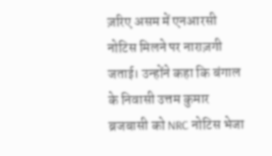ज़रिए असम में एनआरसी नोटिस मिलने पर नाराज़गी जताई। उन्होंने कहा कि बंगाल के निवासी उत्तम कुमार ब्रजबासी को NRC नोटिस भेजा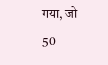गया, जो 50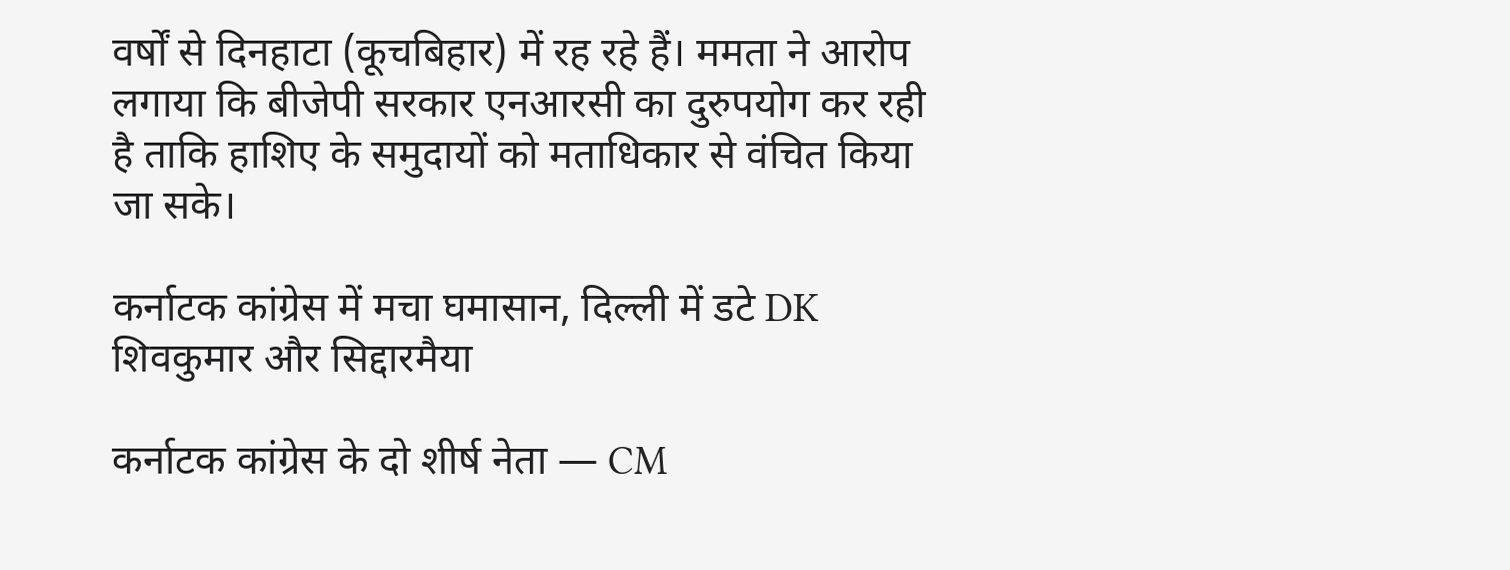वर्षों से दिनहाटा (कूचबिहार) में रह रहे हैं। ममता ने आरोप लगाया कि बीजेपी सरकार एनआरसी का दुरुपयोग कर रही है ताकि हाशिए के समुदायों को मताधिकार से वंचित किया जा सके।

कर्नाटक कांग्रेस में मचा घमासान, दिल्ली में डटे DK शिवकुमार और सिद्दारमैया

कर्नाटक कांग्रेस के दो शीर्ष नेता — CM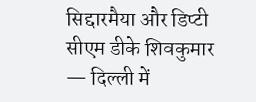सिद्दारमैया और डिप्टी सीएम डीके शिवकुमार — दिल्ली में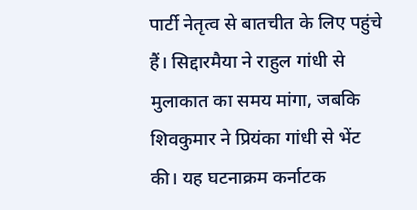पार्टी नेतृत्व से बातचीत के लिए पहुंचे हैं। सिद्दारमैया ने राहुल गांधी से मुलाकात का समय मांगा, जबकि शिवकुमार ने प्रियंका गांधी से भेंट की। यह घटनाक्रम कर्नाटक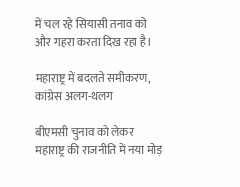में चल रहे सियासी तनाव को और गहरा करता दिख रहा है।

महाराष्ट्र में बदलते समीकरण, कांग्रेस अलग-थलग

बीएमसी चुनाव को लेकर महाराष्ट्र की राजनीति में नया मोड़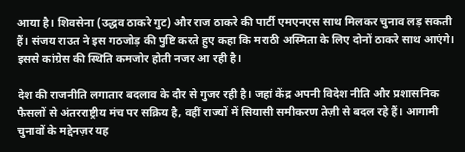आया है। शिवसेना (उद्धव ठाकरे गुट) और राज ठाकरे की पार्टी एमएनएस साथ मिलकर चुनाव लड़ सकती हैं। संजय राउत ने इस गठजोड़ की पुष्टि करते हुए कहा कि मराठी अस्मिता के लिए दोनों ठाकरे साथ आएंगे। इससे कांग्रेस की स्थिति कमजोर होती नजर आ रही है।

देश की राजनीति लगातार बदलाव के दौर से गुजर रही है। जहां केंद्र अपनी विदेश नीति और प्रशासनिक फैसलों से अंतरराष्ट्रीय मंच पर सक्रिय है, वहीं राज्यों में सियासी समीकरण तेज़ी से बदल रहे हैं। आगामी चुनावों के मद्देनज़र यह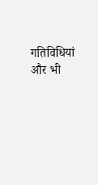गतिविधियां और भी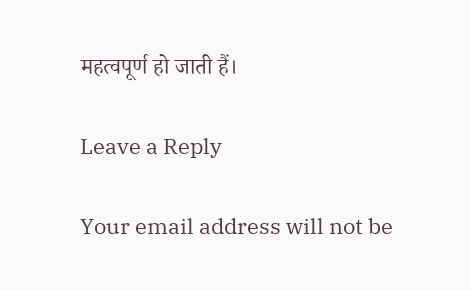महत्वपूर्ण हो जाती हैं।

Leave a Reply

Your email address will not be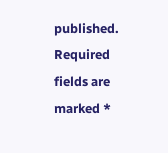published. Required fields are marked *